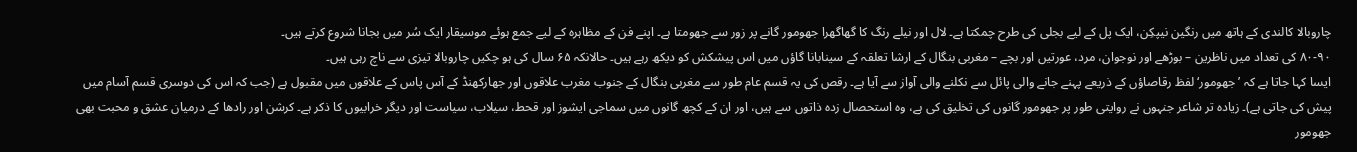چاروبالا کالندی کے ہاتھ میں رنگین نیپکِن، ایک پل کے لیے بجلی کی طرح چمکتا ہے۔ لال اور نیلے رنگ کا گھاگھرا جھومور گانے پر زور سے جھومتا ہے۔ اپنے فن کے مظاہرہ کے لیے جمع ہوئے موسیقار ایک سُر میں بجانا شروع کرتے ہیں۔
۸۰-۹۰ کی تعداد میں ناظرین – بوڑھے اور نوجوان، مرد، عورتیں اور بچے – مغربی بنگال کے ارشا تعلقہ کے سینابانا گاؤں میں اس پیشکش کو دیکھ رہے ہیں۔ حالانکہ ۶۵ سال کی ہو چکیں چاروبالا تیزی سے ناچ رہی ہیں۔
ایسا کہا جاتا ہے کہ ’جھومور‘ لفظ رقاصاؤں کے ذریعے پہنے جانے والی پائل سے نکلنے والی آواز سے آیا ہے۔ رقص کی یہ قسم عام طور سے مغربی بنگال کے جنوب مغرب علاقوں اور جھارکھنڈ کے آس پاس کے علاقوں میں مقبول ہے (جب کہ اس کی دوسری قسم آسام میں پیش کی جاتی ہے)۔ زیادہ تر شاعر جنہوں نے روایتی طور پر جھومور گانوں کی تخلیق کی ہے، وہ استحصال زدہ ذاتوں سے ہیں، اور ان کے کچھ گانوں میں سماجی ایشوز اور قحط، سیلاب، سیاست اور دیگر خرابیوں کا ذکر ہے۔ کرشن اور رادھا کے درمیان عشق و محبت بھی جھومور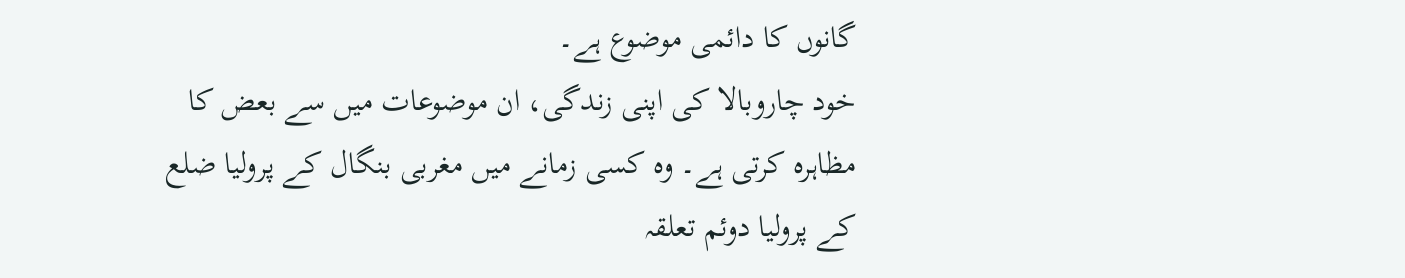گانوں کا دائمی موضوع ہے۔
خود چاروبالا کی اپنی زندگی، ان موضوعات میں سے بعض کا مظاہرہ کرتی ہے۔ وہ کسی زمانے میں مغربی بنگال کے پرولیا ضلع کے پرولیا دوئم تعلقہ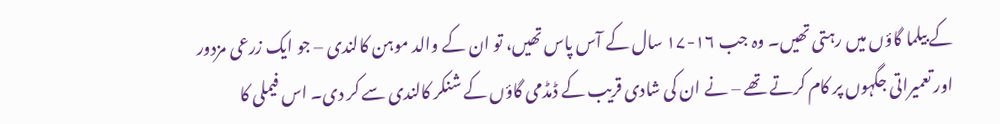کے بیلما گاؤں میں رہتی تھیں۔ وہ جب ۱۶-۱۷ سال کے آس پاس تھیں، تو ان کے والد موہن کالندی – جو ایک زرعی مزدور اور تعمیراتی جگہوں پر کام کرتے تھے – نے ان کی شادی قریب کے ڈمڈمی گاؤں کے شنکر کالندی سے کر دی۔ اس فیملی کا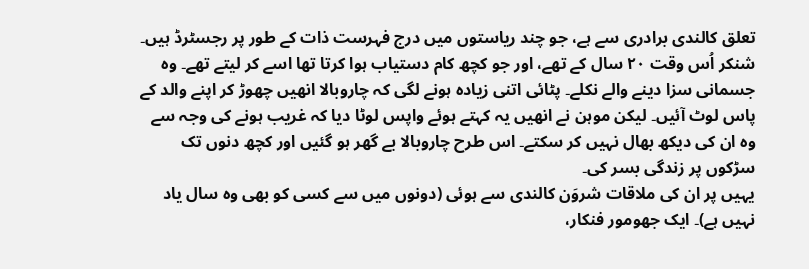تعلق کالندی برادری سے ہے، جو چند ریاستوں میں درج فہرست ذات کے طور پر رجسٹرڈ ہیں۔
شنکر اُس وقت ۲۰ سال کے تھے، اور جو کچھ کام دستیاب ہوا کرتا تھا اسے کر لیتے تھے۔ وہ جسمانی سزا دینے والے نکلے۔ پٹائی اتنی زیادہ ہونے لگی کہ چاروبالا انھیں چھوڑ کر اپنے والد کے پاس لوٹ آئیں۔ لیکن موہن نے انھیں یہ کہتے ہوئے واپس لوٹا دیا کہ غریب ہونے کی وجہ سے وہ ان کی دیکھ بھال نہیں کر سکتے۔ اس طرح چاروبالا بے گھر ہو گئیں اور کچھ دنوں تک سڑکوں پر زندگی بسر کی۔
یہیں پر ان کی ملاقات شروَن کالندی سے ہوئی (دونوں میں سے کسی کو بھی وہ سال یاد نہیں ہے)۔ ایک جھومور فنکار،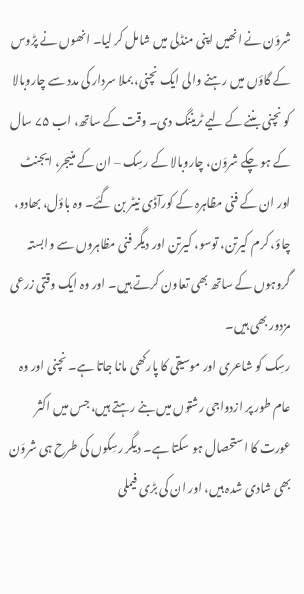شروَن نے انھیں اپنی منڈلی میں شامل کر لیا۔ انھوں نے پڑوس کے گاؤں میں رہنے والی ایک نچنی، بملا سردار کی مدد سے چاروبالا کو نچنی بننے کے لیے ٹریننگ دی۔ وقت کے ساتھ، اب ۷۵ سال کے ہو چکے شروَن، چاروبالا کے رسِک – ان کے منیجر، ایجنٹ اور ان کے فنی مظاہرہ کے کورآڈی نیٹر بن گئے۔ وہ باؤل، بھادو، چاؤ، کرم کیرتن، توسو، کیرتن اور دیگر فنی مظاہروں سے وابستہ گروہوں کے ساتھ بھی تعاون کرتے ہیں۔ اور وہ ایک وقتی زرعی مزدور بھی ہیں۔
رسِک کو شاعری اور موسیقی کا پارکھی مانا جاتا ہے۔ نچنی اور وہ عام طور پر ازدواجی رشتوں میں بنے رہتے ہیں، جس میں اکثر عورت کا استحصال ہو سکتا ہے۔ دیگر رسِکوں کی طرح ہی شروَن بھی شادی شدہ ہیں، اور ان کی بڑی فیملی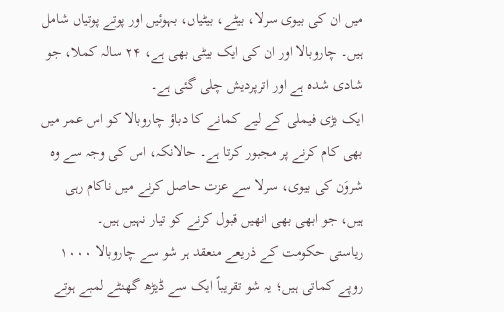میں ان کی بیوی سرلا، بیٹے، بیٹیاں، بہوئیں اور پوتے پوتیاں شامل ہیں۔ چاروبالا اور ان کی ایک بیٹی بھی ہے، ۲۴ سالہ کملا، جو شادی شدہ ہے اور اترپردیش چلی گئی ہے۔
ایک بڑی فیملی کے لیے کمانے کا دباؤ چاروبالا کو اس عمر میں بھی کام کرنے پر مجبور کرتا ہے۔ حالانکہ، اس کی وجہ سے وہ شروَن کی بیوی، سرلا سے عزت حاصل کرنے میں ناکام رہی ہیں، جو ابھی بھی انھیں قبول کرنے کو تیار نہیں ہیں۔
ریاستی حکومت کے ذریعے منعقد ہر شو سے چاروبالا ۱۰۰۰ روپے کماتی ہیں؛ یہ شو تقریباً ایک سے ڈیڑھ گھنٹے لمبے ہوتے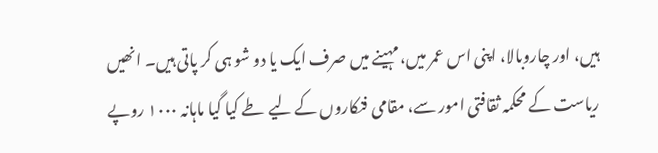ہیں، اور چاروبالا، اپنی اس عمر میں، مہینے میں صرف ایک یا دو شو ہی کر پاتی ہیں۔ انھیں ریاست کے محکمہ ثقافتی امور سے، مقامی فنکاروں کے لیے طے کیا گیا ماہانہ ۱۰۰۰ روپے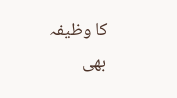کا وظیفہ بھی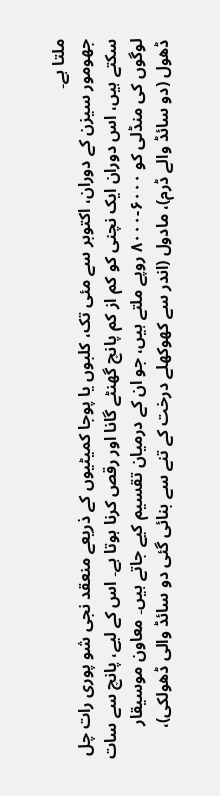ملتا ہے۔
جھومور سیزن کے دوران، اکتوبر سے مئی تک، کلبوں یا پوجا کمیٹیوں کے ذریعے منعقد نجی شو پوری رات چل سکتے ہیں، اس دوران ایک نچنی کو کم از کم پانچ گھنٹے گانا اور رقص کرنا ہوتا ہے۔ اس کے لیے، پانچ سے سات لوگوں کی منڈلی کو ۶۰۰۰-۸۰۰۰ روپے ملتے ہیں، جو ان کے درمیان تقسیم کیے جاتے ہیں۔ معاون موسیقار ڈھول (دو سائڈ والے ڈرم)، مادول (اندر سے کھوکھلے درخت کے تنے سے بنائی گئی دو سائڈ والی ڈھولکی)،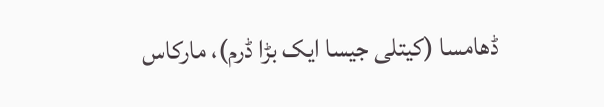ڈھامسا (کیتلی جیسا ایک بڑا ڈرم)، مارکاس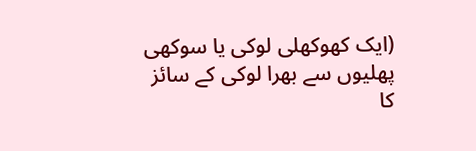(ایک کھوکھلی لوکی یا سوکھی پھلیوں سے بھرا لوکی کے سائز کا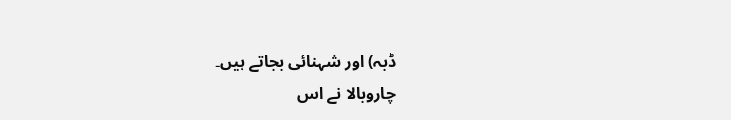ڈبہ) اور شہنائی بجاتے ہیں۔
چاروبالا نے اس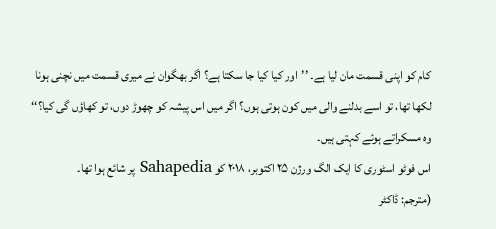کام کو اپنی قسمت مان لیا ہے۔ ’’اور کیا کیا جا سکتا ہے؟ اگر بھگوان نے میری قسمت میں نچنی ہونا لکھا تھا، تو اسے بدلنے والی میں کون ہوتی ہوں؟ اگر میں اس پیشہ کو چھوڑ دوں، تو کھاؤں گی کیا؟‘‘ وہ مسکراتے ہوئے کہتی ہیں۔
اس فوٹو اسٹوری کا ایک الگ ورژن ۲۵ اکتوبر، ۲۰۱۸ کو Sahapedia پر شائع ہوا تھا۔
(مترجم: ڈاکٹر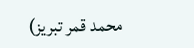محمد قمر تبریز)